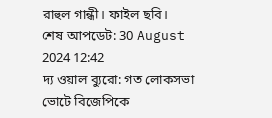রাহুল গান্ধী। ফাইল ছবি।
শেষ আপডেট: 30 August 2024 12:42
দ্য ওয়াল ব্যুরো: গত লোকসভা ভোটে বিজেপিকে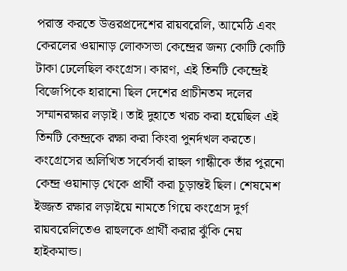পরাস্ত করতে উত্তরপ্রদেশের রায়বরেলি, আমেঠি এবং কেরলের ওয়ানাড় লোকসভা কেন্দ্রের জন্য কোটি কোটি টাকা ঢেলেছিল কংগ্রেস। কারণ, এই তিনটি কেন্দ্রেই বিজেপিকে হারানো ছিল দেশের প্রাচীনতম দলের সম্মানরক্ষার লড়াই। তাই দুহাতে খরচ করা হয়েছিল এই তিনটি কেন্দ্রকে রক্ষা করা কিংবা পুনর্দখল করতে।
কংগ্রেসের অলিখিত সর্বেসর্বা রাহুল গান্ধীকে তাঁর পুরনো কেন্দ্র ওয়ানাড় থেকে প্রার্থী করা চূড়ান্তই ছিল। শেষমেশ ইজ্জত রক্ষার লড়াইয়ে নামতে গিয়ে কংগ্রেস দুর্গ রায়বরেলিতেও রাহুলকে প্রার্থী করার ঝুঁকি নেয় হাইকমান্ড।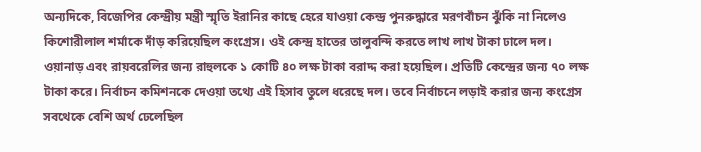অন্যদিকে, বিজেপির কেন্দ্রীয় মন্ত্রী স্মৃতি ইরানির কাছে হেরে যাওয়া কেন্দ্র পুনরুদ্ধারে মরণবাঁচন ঝুঁকি না নিলেও কিশোরীলাল শর্মাকে দাঁড় করিয়েছিল কংগ্রেস। ওই কেন্দ্র হাতের তালুবন্দি করতে লাখ লাখ টাকা ঢালে দল।
ওয়ানাড় এবং রায়বরেলির জন্য রাহুলকে ১ কোটি ৪০ লক্ষ টাকা বরাদ্দ করা হয়েছিল। প্রতিটি কেন্দ্রের জন্য ৭০ লক্ষ টাকা করে। নির্বাচন কমিশনকে দেওয়া তথ্যে এই হিসাব তুলে ধরেছে দল। তবে নির্বাচনে লড়াই করার জন্য কংগ্রেস সবথেকে বেশি অর্থ ঢেলেছিল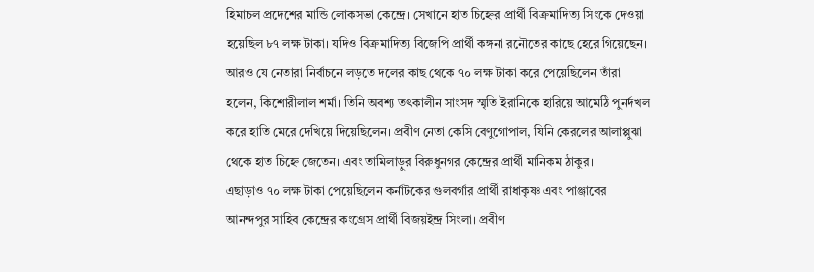হিমাচল প্রদেশের মান্ডি লোকসভা কেন্দ্রে। সেখানে হাত চিহ্নের প্রার্থী বিক্রমাদিত্য সিংকে দেওয়া হয়েছিল ৮৭ লক্ষ টাকা। যদিও বিক্রমাদিত্য বিজেপি প্রার্থী কঙ্গনা রনৌতের কাছে হেরে গিয়েছেন।
আরও যে নেতারা নির্বাচনে লড়তে দলের কাছ থেকে ৭০ লক্ষ টাকা করে পেয়েছিলেন তাঁরা হলেন, কিশোরীলাল শর্মা। তিনি অবশ্য তৎকালীন সাংসদ স্মৃতি ইরানিকে হারিয়ে আমেঠি পুনর্দখল করে হাতি মেরে দেখিয়ে দিয়েছিলেন। প্রবীণ নেতা কেসি বেণুগোপাল, যিনি কেরলের আলাপ্পুঝা থেকে হাত চিহ্নে জেতেন। এবং তামিলাড়ুর বিরুধুনগর কেন্দ্রের প্রার্থী মানিকম ঠাকুর।
এছাড়াও ৭০ লক্ষ টাকা পেয়েছিলেন কর্নাটকের গুলবর্গার প্রার্থী রাধাকৃষ্ণ এবং পাঞ্জাবের আনন্দপুর সাহিব কেন্দ্রের কংগ্রেস প্রার্থী বিজয়ইন্দ্র সিংলা। প্রবীণ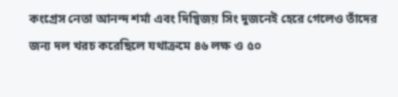কংগ্রেস নেতা আনন্দ শর্মা এবং দিগ্বিজয় সিং দুজনেই হেরে গেলেও তাঁদের জন্য দল খরচ করেছিলে যথাক্রমে ৪৬ লক্ষ ও ৫০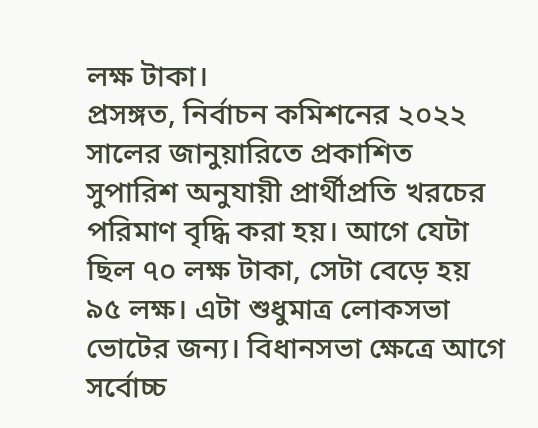লক্ষ টাকা।
প্রসঙ্গত, নির্বাচন কমিশনের ২০২২ সালের জানুয়ারিতে প্রকাশিত সুপারিশ অনুযায়ী প্রার্থীপ্রতি খরচের পরিমাণ বৃদ্ধি করা হয়। আগে যেটা ছিল ৭০ লক্ষ টাকা, সেটা বেড়ে হয় ৯৫ লক্ষ। এটা শুধুমাত্র লোকসভা ভোটের জন্য। বিধানসভা ক্ষেত্রে আগে সর্বোচ্চ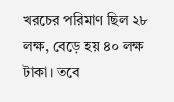খরচের পরিমাণ ছিল ২৮ লক্ষ, বেড়ে হয় ৪০ লক্ষ টাকা। তবে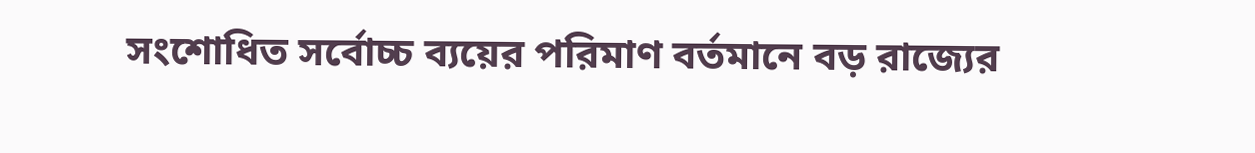সংশোধিত সর্বোচ্চ ব্যয়ের পরিমাণ বর্তমানে বড় রাজ্যের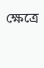ক্ষেত্রে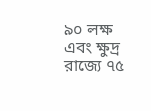৯০ লক্ষ এবং ক্ষুদ্র রাজ্যে ৭৫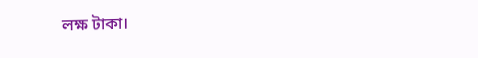লক্ষ টাকা।